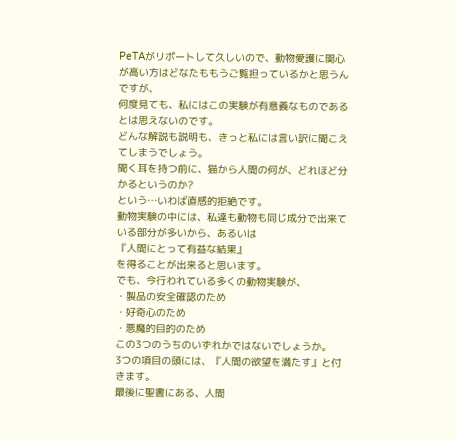PeTAがリポートして久しいので、動物愛護に関心が高い方はどなたももうご覧担っているかと思うんですが、
何度見ても、私にはこの実験が有意義なものであるとは思えないのです。
どんな解説も説明も、きっと私には言い訳に聞こえてしまうでしょう。
聞く耳を持つ前に、猫から人間の何が、どれほど分かるというのか?
という…いわば直感的拒絶です。
動物実験の中には、私達も動物も同じ成分で出来ている部分が多いから、あるいは
『人間にとって有益な結果』
を得ることが出来ると思います。
でも、今行われている多くの動物実験が、
・製品の安全確認のため
・好奇心のため
・悪魔的目的のため
この3つのうちのいずれかではないでしょうか。
3つの項目の頭には、『人間の欲望を満たす』と付きます。
最後に聖書にある、人間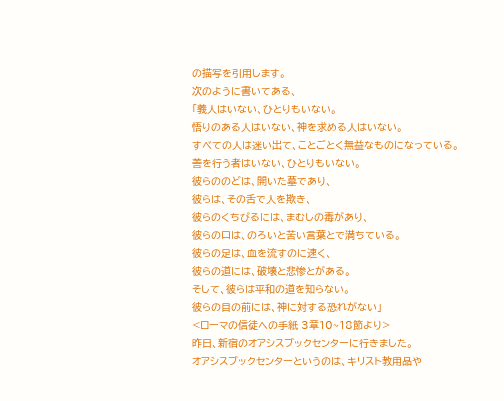の描写を引用します。
次のように書いてある、
「義人はいない、ひとりもいない。
悟りのある人はいない、神を求める人はいない。
すべての人は迷い出て、ことごとく無益なものになっている。
善を行う者はいない、ひとりもいない。
彼らののどは、開いた墓であり、
彼らは、その舌で人を欺き、
彼らのくちびるには、まむしの毒があり、
彼らの口は、のろいと苦い言葉とで満ちている。
彼らの足は、血を流すのに速く、
彼らの道には、破壊と悲惨とがある。
そして、彼らは平和の道を知らない。
彼らの目の前には、神に対する恐れがない」
<ローマの信徒への手紙 3章10~18節より>
昨日、新宿のオアシスブックセンターに行きました。
オアシスブックセンターというのは、キリスト教用品や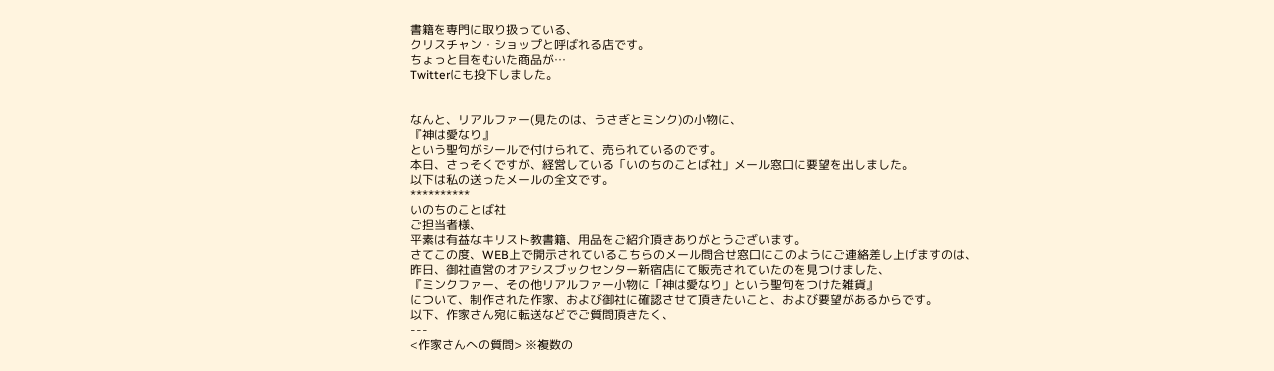書籍を専門に取り扱っている、
クリスチャン・ショップと呼ばれる店です。
ちょっと目をむいた商品が…
Twitterにも投下しました。


なんと、リアルファー(見たのは、うさぎとミンク)の小物に、
『神は愛なり』
という聖句がシールで付けられて、売られているのです。
本日、さっそくですが、経営している「いのちのことば社」メール窓口に要望を出しました。
以下は私の送ったメールの全文です。
**********
いのちのことば社
ご担当者様、
平素は有益なキリスト教書籍、用品をご紹介頂きありがとうございます。
さてこの度、WEB上で開示されているこちらのメール問合せ窓口にこのようにご連絡差し上げますのは、
昨日、御社直営のオアシスブックセンター新宿店にて販売されていたのを見つけました、
『ミンクファー、その他リアルファー小物に「神は愛なり」という聖句をつけた雑貨』
について、制作された作家、および御社に確認させて頂きたいこと、および要望があるからです。
以下、作家さん宛に転送などでご質問頂きたく、
---
<作家さんへの質問> ※複数の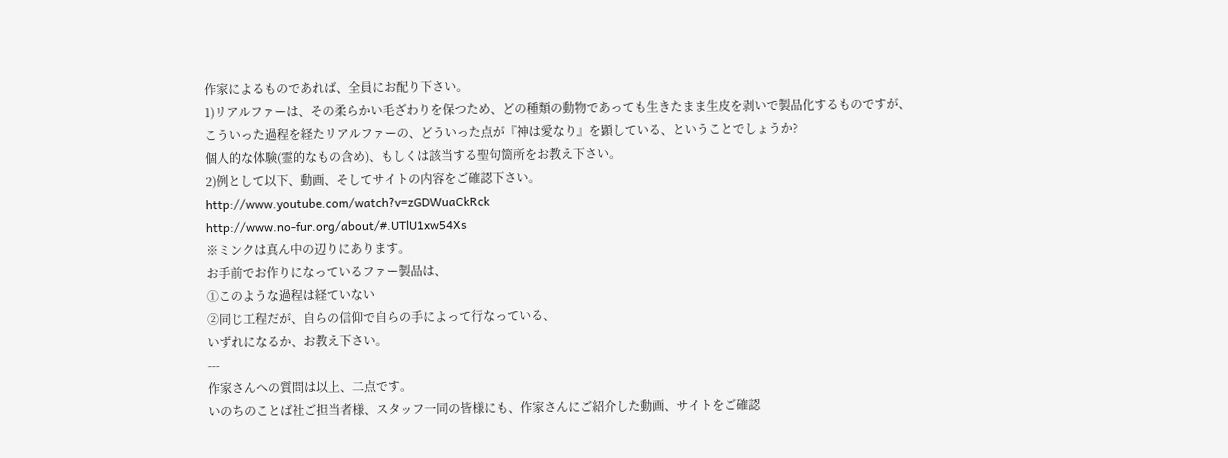作家によるものであれば、全員にお配り下さい。
1)リアルファーは、その柔らかい毛ざわりを保つため、どの種類の動物であっても生きたまま生皮を剥いで製品化するものですが、
こういった過程を経たリアルファーの、どういった点が『神は愛なり』を顕している、ということでしょうか?
個人的な体験(霊的なもの含め)、もしくは該当する聖句箇所をお教え下さい。
2)例として以下、動画、そしてサイトの内容をご確認下さい。
http://www.youtube.com/watch?v=zGDWuaCkRck
http://www.no-fur.org/about/#.UTlU1xw54Xs
※ミンクは真ん中の辺りにあります。
お手前でお作りになっているファー製品は、
①このような過程は経ていない
②同じ工程だが、自らの信仰で自らの手によって行なっている、
いずれになるか、お教え下さい。
---
作家さんへの質問は以上、二点です。
いのちのことば社ご担当者様、スタッフ一同の皆様にも、作家さんにご紹介した動画、サイトをご確認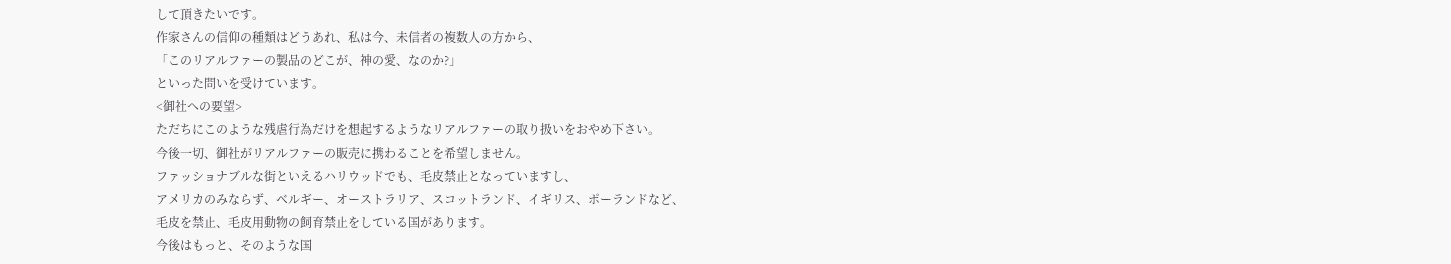して頂きたいです。
作家さんの信仰の種類はどうあれ、私は今、未信者の複数人の方から、
「このリアルファーの製品のどこが、神の愛、なのか?」
といった問いを受けています。
<御社への要望>
ただちにこのような残虐行為だけを想起するようなリアルファーの取り扱いをおやめ下さい。
今後一切、御社がリアルファーの販売に携わることを希望しません。
ファッショナブルな街といえるハリウッドでも、毛皮禁止となっていますし、
アメリカのみならず、ベルギー、オーストラリア、スコットランド、イギリス、ポーランドなど、
毛皮を禁止、毛皮用動物の飼育禁止をしている国があります。
今後はもっと、そのような国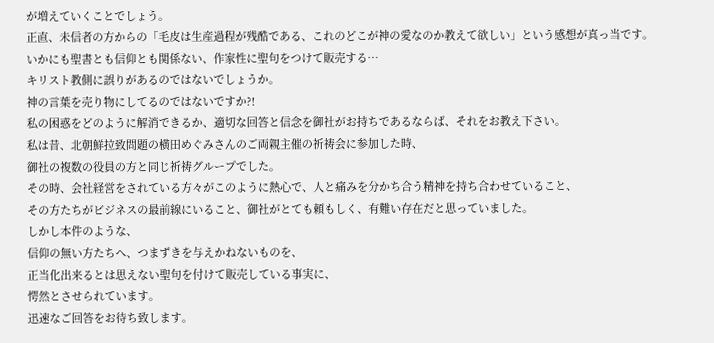が増えていくことでしょう。
正直、未信者の方からの「毛皮は生産過程が残酷である、これのどこが神の愛なのか教えて欲しい」という感想が真っ当です。
いかにも聖書とも信仰とも関係ない、作家性に聖句をつけて販売する…
キリスト教側に誤りがあるのではないでしょうか。
神の言葉を売り物にしてるのではないですか?!
私の困惑をどのように解消できるか、適切な回答と信念を御社がお持ちであるならば、それをお教え下さい。
私は昔、北朝鮮拉致問題の横田めぐみさんのご両親主催の祈祷会に参加した時、
御社の複数の役員の方と同じ祈祷グループでした。
その時、会社経営をされている方々がこのように熱心で、人と痛みを分かち合う精神を持ち合わせていること、
その方たちがビジネスの最前線にいること、御社がとても頼もしく、有難い存在だと思っていました。
しかし本件のような、
信仰の無い方たちへ、つまずきを与えかねないものを、
正当化出来るとは思えない聖句を付けて販売している事実に、
愕然とさせられています。
迅速なご回答をお待ち致します。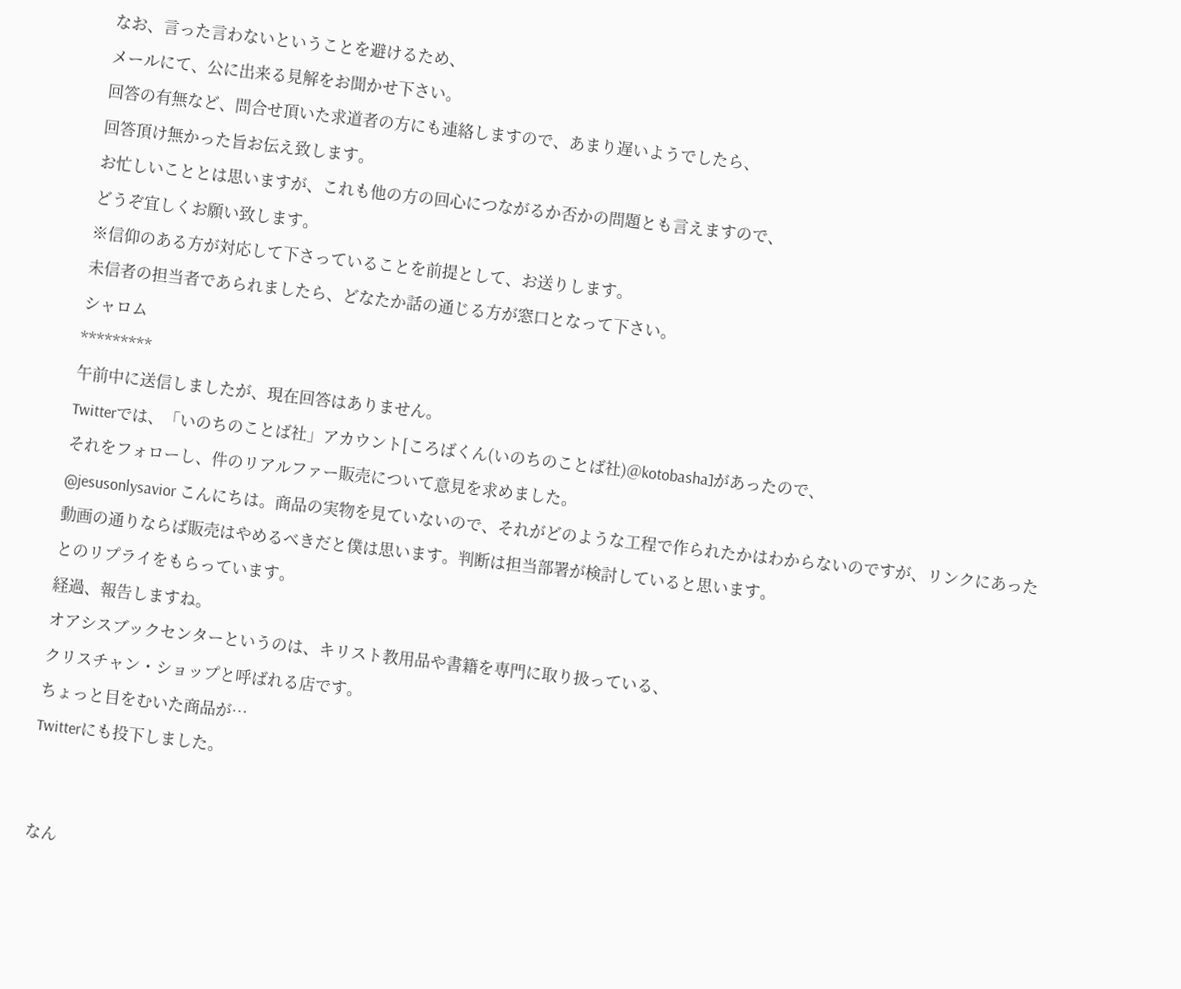なお、言った言わないということを避けるため、
メールにて、公に出来る見解をお聞かせ下さい。
回答の有無など、問合せ頂いた求道者の方にも連絡しますので、あまり遅いようでしたら、
回答頂け無かった旨お伝え致します。
お忙しいこととは思いますが、これも他の方の回心につながるか否かの問題とも言えますので、
どうぞ宜しくお願い致します。
※信仰のある方が対応して下さっていることを前提として、お送りします。
未信者の担当者であられましたら、どなたか話の通じる方が窓口となって下さい。
シャロム
*********
午前中に送信しましたが、現在回答はありません。
Twitterでは、「いのちのことば社」アカウント[ころばくん(いのちのことば社)@kotobasha]があったので、
それをフォローし、件のリアルファー販売について意見を求めました。
@jesusonlysavior こんにちは。商品の実物を見ていないので、それがどのような工程で作られたかはわからないのですが、リンクにあった動画の通りならば販売はやめるべきだと僕は思います。判断は担当部署が検討していると思います。
とのリプライをもらっています。
経過、報告しますね。
オアシスブックセンターというのは、キリスト教用品や書籍を専門に取り扱っている、
クリスチャン・ショップと呼ばれる店です。
ちょっと目をむいた商品が…
Twitterにも投下しました。


なん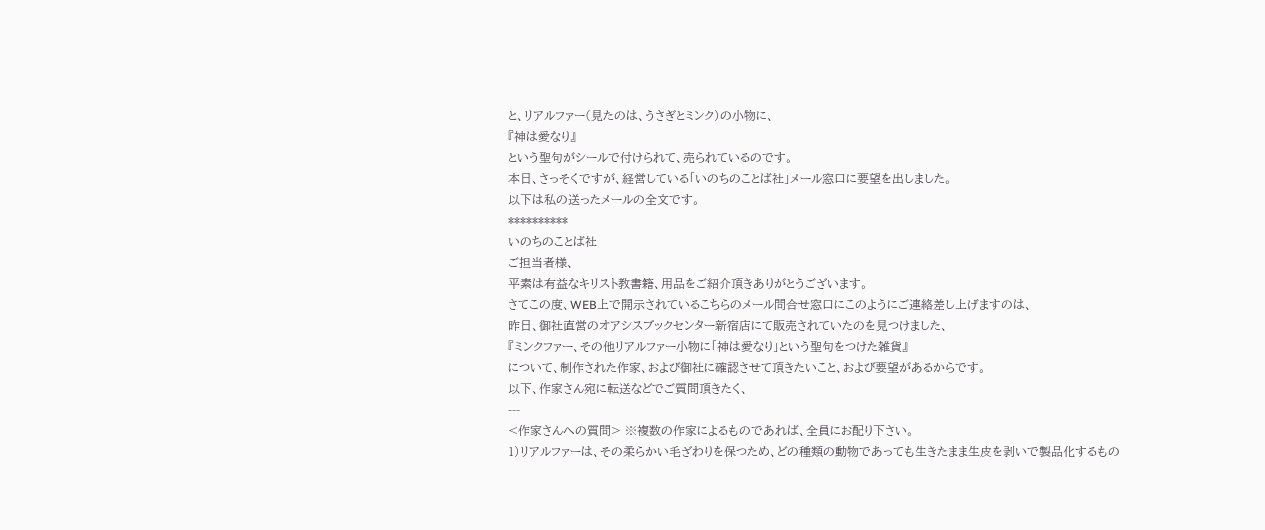と、リアルファー(見たのは、うさぎとミンク)の小物に、
『神は愛なり』
という聖句がシールで付けられて、売られているのです。
本日、さっそくですが、経営している「いのちのことば社」メール窓口に要望を出しました。
以下は私の送ったメールの全文です。
**********
いのちのことば社
ご担当者様、
平素は有益なキリスト教書籍、用品をご紹介頂きありがとうございます。
さてこの度、WEB上で開示されているこちらのメール問合せ窓口にこのようにご連絡差し上げますのは、
昨日、御社直営のオアシスブックセンター新宿店にて販売されていたのを見つけました、
『ミンクファー、その他リアルファー小物に「神は愛なり」という聖句をつけた雑貨』
について、制作された作家、および御社に確認させて頂きたいこと、および要望があるからです。
以下、作家さん宛に転送などでご質問頂きたく、
---
<作家さんへの質問> ※複数の作家によるものであれば、全員にお配り下さい。
1)リアルファーは、その柔らかい毛ざわりを保つため、どの種類の動物であっても生きたまま生皮を剥いで製品化するもの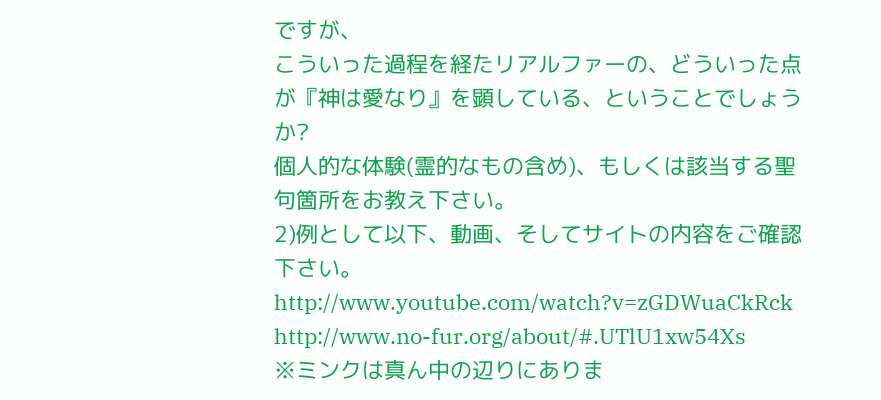ですが、
こういった過程を経たリアルファーの、どういった点が『神は愛なり』を顕している、ということでしょうか?
個人的な体験(霊的なもの含め)、もしくは該当する聖句箇所をお教え下さい。
2)例として以下、動画、そしてサイトの内容をご確認下さい。
http://www.youtube.com/watch?v=zGDWuaCkRck
http://www.no-fur.org/about/#.UTlU1xw54Xs
※ミンクは真ん中の辺りにありま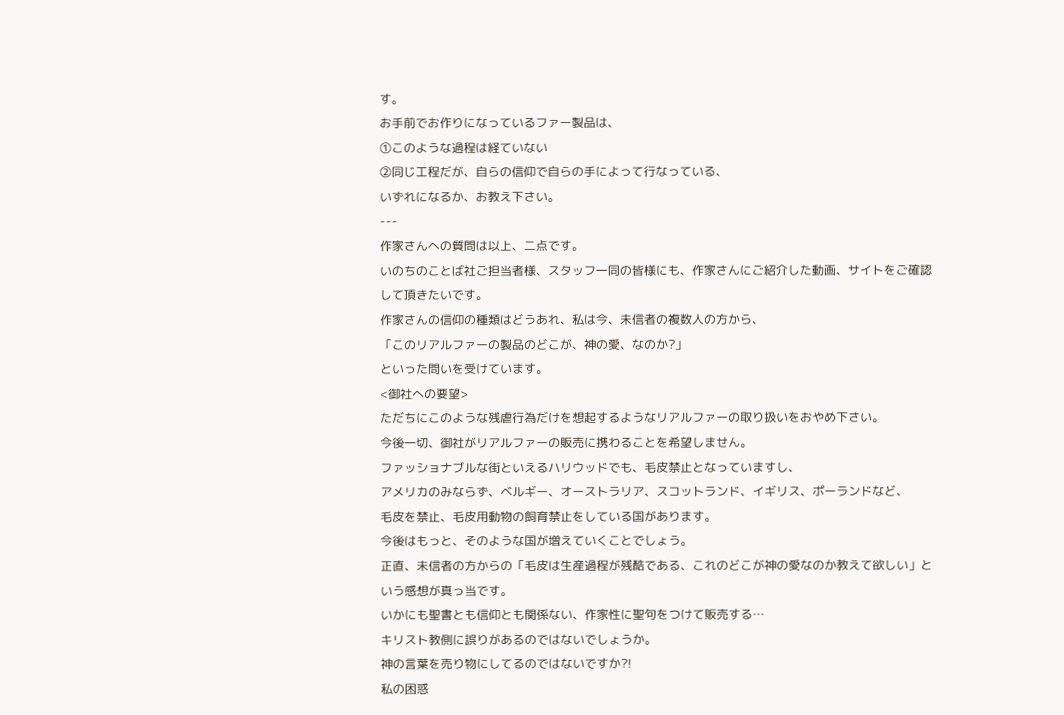す。
お手前でお作りになっているファー製品は、
①このような過程は経ていない
②同じ工程だが、自らの信仰で自らの手によって行なっている、
いずれになるか、お教え下さい。
---
作家さんへの質問は以上、二点です。
いのちのことば社ご担当者様、スタッフ一同の皆様にも、作家さんにご紹介した動画、サイトをご確認して頂きたいです。
作家さんの信仰の種類はどうあれ、私は今、未信者の複数人の方から、
「このリアルファーの製品のどこが、神の愛、なのか?」
といった問いを受けています。
<御社への要望>
ただちにこのような残虐行為だけを想起するようなリアルファーの取り扱いをおやめ下さい。
今後一切、御社がリアルファーの販売に携わることを希望しません。
ファッショナブルな街といえるハリウッドでも、毛皮禁止となっていますし、
アメリカのみならず、ベルギー、オーストラリア、スコットランド、イギリス、ポーランドなど、
毛皮を禁止、毛皮用動物の飼育禁止をしている国があります。
今後はもっと、そのような国が増えていくことでしょう。
正直、未信者の方からの「毛皮は生産過程が残酷である、これのどこが神の愛なのか教えて欲しい」という感想が真っ当です。
いかにも聖書とも信仰とも関係ない、作家性に聖句をつけて販売する…
キリスト教側に誤りがあるのではないでしょうか。
神の言葉を売り物にしてるのではないですか?!
私の困惑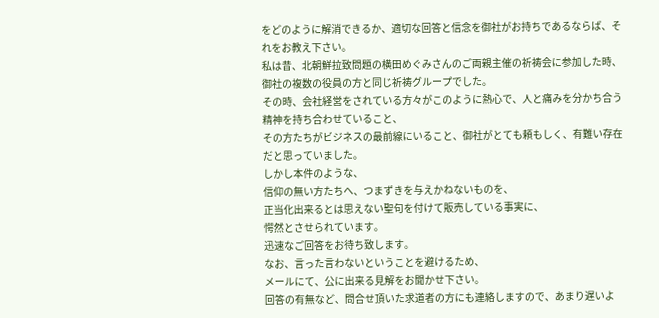をどのように解消できるか、適切な回答と信念を御社がお持ちであるならば、それをお教え下さい。
私は昔、北朝鮮拉致問題の横田めぐみさんのご両親主催の祈祷会に参加した時、
御社の複数の役員の方と同じ祈祷グループでした。
その時、会社経営をされている方々がこのように熱心で、人と痛みを分かち合う精神を持ち合わせていること、
その方たちがビジネスの最前線にいること、御社がとても頼もしく、有難い存在だと思っていました。
しかし本件のような、
信仰の無い方たちへ、つまずきを与えかねないものを、
正当化出来るとは思えない聖句を付けて販売している事実に、
愕然とさせられています。
迅速なご回答をお待ち致します。
なお、言った言わないということを避けるため、
メールにて、公に出来る見解をお聞かせ下さい。
回答の有無など、問合せ頂いた求道者の方にも連絡しますので、あまり遅いよ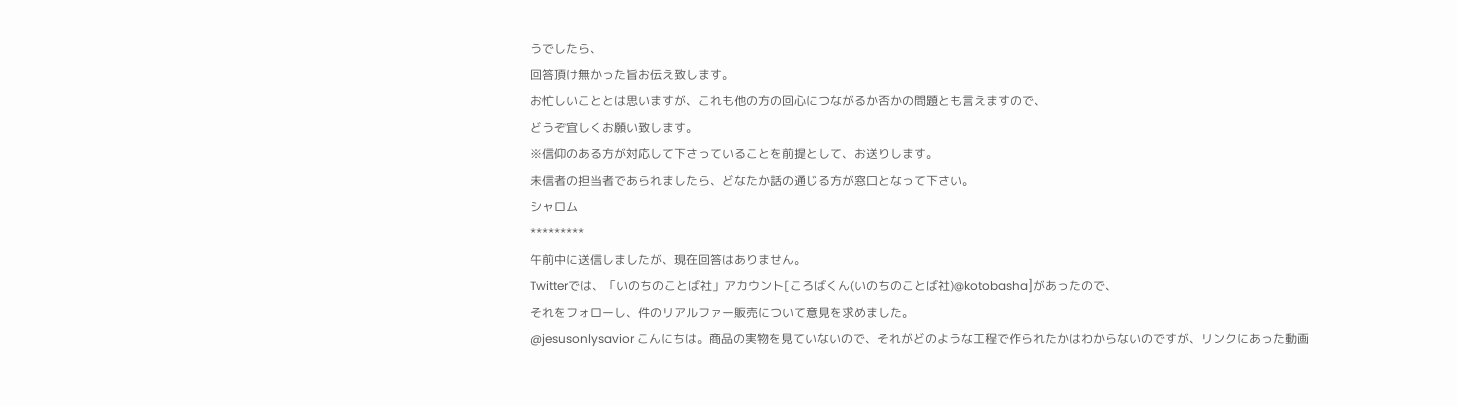うでしたら、
回答頂け無かった旨お伝え致します。
お忙しいこととは思いますが、これも他の方の回心につながるか否かの問題とも言えますので、
どうぞ宜しくお願い致します。
※信仰のある方が対応して下さっていることを前提として、お送りします。
未信者の担当者であられましたら、どなたか話の通じる方が窓口となって下さい。
シャロム
*********
午前中に送信しましたが、現在回答はありません。
Twitterでは、「いのちのことば社」アカウント[ころばくん(いのちのことば社)@kotobasha]があったので、
それをフォローし、件のリアルファー販売について意見を求めました。
@jesusonlysavior こんにちは。商品の実物を見ていないので、それがどのような工程で作られたかはわからないのですが、リンクにあった動画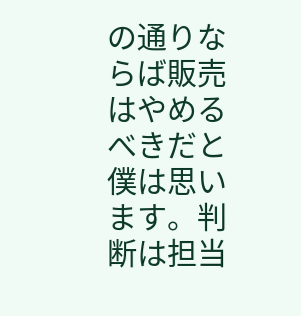の通りならば販売はやめるべきだと僕は思います。判断は担当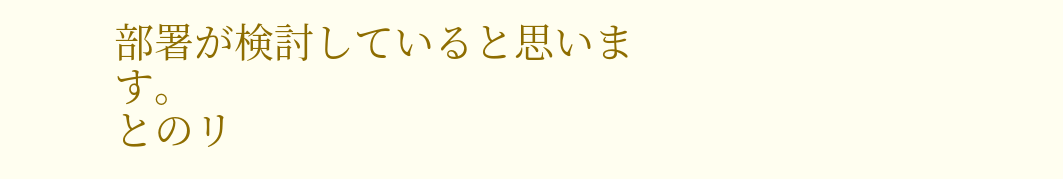部署が検討していると思います。
とのリ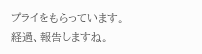プライをもらっています。
経過、報告しますね。